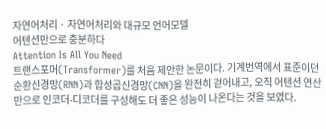자연어처리 · 자연어처리와 대규모 언어모델
어텐션만으로 충분하다
Attention Is All You Need
트랜스포머(Transformer)를 처음 제안한 논문이다. 기계번역에서 표준이던 순환신경망(RNN)과 합성곱신경망(CNN)을 완전히 걷어내고, 오직 어텐션 연산만으로 인코더-디코더를 구성해도 더 좋은 성능이 나온다는 것을 보였다.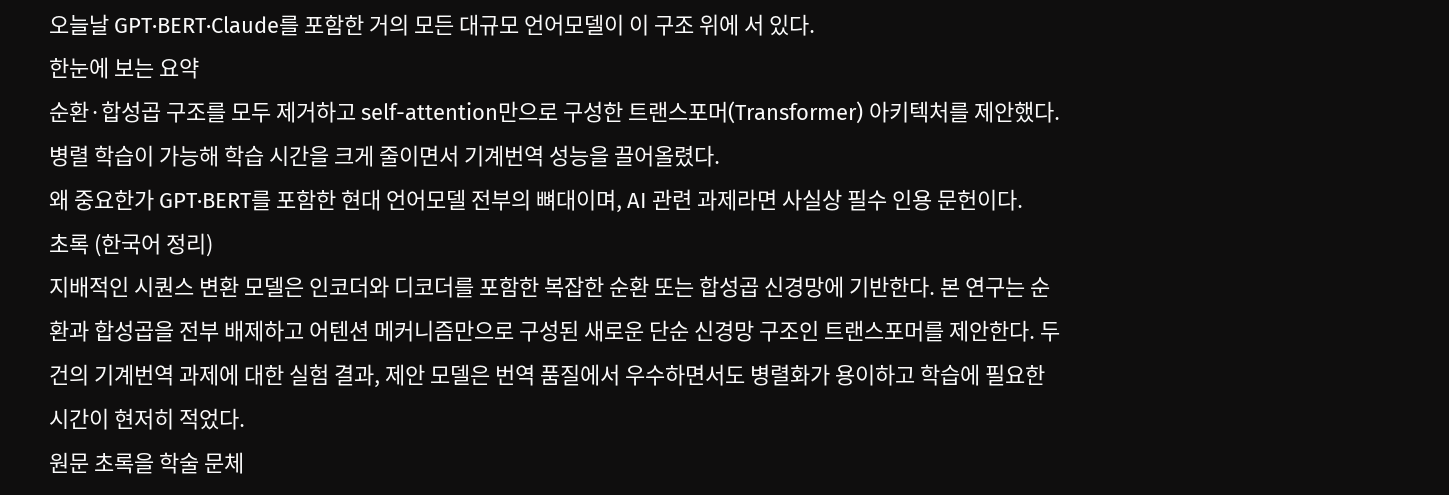오늘날 GPT·BERT·Claude를 포함한 거의 모든 대규모 언어모델이 이 구조 위에 서 있다.
한눈에 보는 요약
순환·합성곱 구조를 모두 제거하고 self-attention만으로 구성한 트랜스포머(Transformer) 아키텍처를 제안했다. 병렬 학습이 가능해 학습 시간을 크게 줄이면서 기계번역 성능을 끌어올렸다.
왜 중요한가 GPT·BERT를 포함한 현대 언어모델 전부의 뼈대이며, AI 관련 과제라면 사실상 필수 인용 문헌이다.
초록 (한국어 정리)
지배적인 시퀀스 변환 모델은 인코더와 디코더를 포함한 복잡한 순환 또는 합성곱 신경망에 기반한다. 본 연구는 순환과 합성곱을 전부 배제하고 어텐션 메커니즘만으로 구성된 새로운 단순 신경망 구조인 트랜스포머를 제안한다. 두 건의 기계번역 과제에 대한 실험 결과, 제안 모델은 번역 품질에서 우수하면서도 병렬화가 용이하고 학습에 필요한 시간이 현저히 적었다.
원문 초록을 학술 문체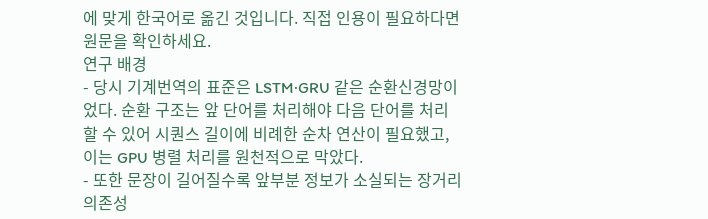에 맞게 한국어로 옮긴 것입니다. 직접 인용이 필요하다면 원문을 확인하세요.
연구 배경
- 당시 기계번역의 표준은 LSTM·GRU 같은 순환신경망이었다. 순환 구조는 앞 단어를 처리해야 다음 단어를 처리할 수 있어 시퀀스 길이에 비례한 순차 연산이 필요했고, 이는 GPU 병렬 처리를 원천적으로 막았다.
- 또한 문장이 길어질수록 앞부분 정보가 소실되는 장거리 의존성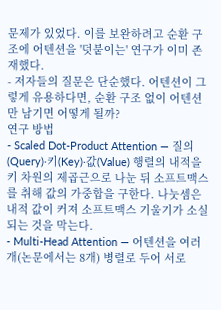문제가 있었다. 이를 보완하려고 순환 구조에 어텐션을 '덧붙이는' 연구가 이미 존재했다.
- 저자들의 질문은 단순했다. 어텐션이 그렇게 유용하다면, 순환 구조 없이 어텐션만 남기면 어떻게 될까?
연구 방법
- Scaled Dot-Product Attention — 질의(Query)·키(Key)·값(Value) 행렬의 내적을 키 차원의 제곱근으로 나눈 뒤 소프트맥스를 취해 값의 가중합을 구한다. 나눗셈은 내적 값이 커져 소프트맥스 기울기가 소실되는 것을 막는다.
- Multi-Head Attention — 어텐션을 여러 개(논문에서는 8개) 병렬로 두어 서로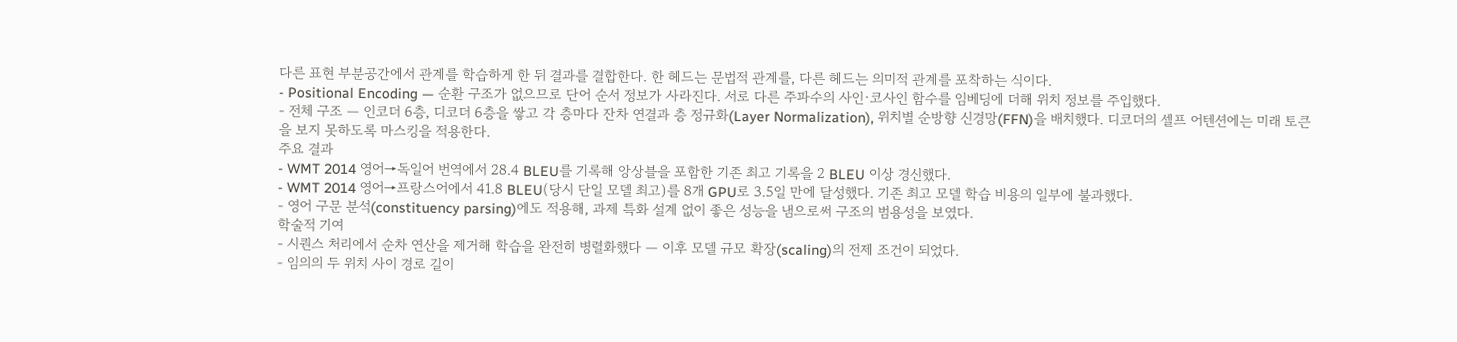다른 표현 부분공간에서 관계를 학습하게 한 뒤 결과를 결합한다. 한 헤드는 문법적 관계를, 다른 헤드는 의미적 관계를 포착하는 식이다.
- Positional Encoding — 순환 구조가 없으므로 단어 순서 정보가 사라진다. 서로 다른 주파수의 사인·코사인 함수를 임베딩에 더해 위치 정보를 주입했다.
- 전체 구조 — 인코더 6층, 디코더 6층을 쌓고 각 층마다 잔차 연결과 층 정규화(Layer Normalization), 위치별 순방향 신경망(FFN)을 배치했다. 디코더의 셀프 어텐션에는 미래 토큰을 보지 못하도록 마스킹을 적용한다.
주요 결과
- WMT 2014 영어→독일어 번역에서 28.4 BLEU를 기록해 앙상블을 포함한 기존 최고 기록을 2 BLEU 이상 경신했다.
- WMT 2014 영어→프랑스어에서 41.8 BLEU(당시 단일 모델 최고)를 8개 GPU로 3.5일 만에 달성했다. 기존 최고 모델 학습 비용의 일부에 불과했다.
- 영어 구문 분석(constituency parsing)에도 적용해, 과제 특화 설계 없이 좋은 성능을 냄으로써 구조의 범용성을 보였다.
학술적 기여
- 시퀀스 처리에서 순차 연산을 제거해 학습을 완전히 병렬화했다 — 이후 모델 규모 확장(scaling)의 전제 조건이 되었다.
- 임의의 두 위치 사이 경로 길이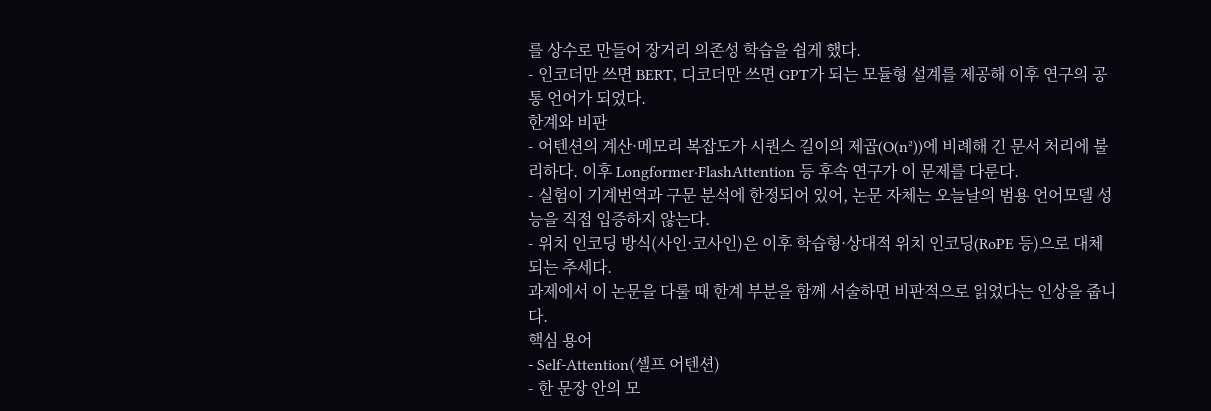를 상수로 만들어 장거리 의존성 학습을 쉽게 했다.
- 인코더만 쓰면 BERT, 디코더만 쓰면 GPT가 되는 모듈형 설계를 제공해 이후 연구의 공통 언어가 되었다.
한계와 비판
- 어텐션의 계산·메모리 복잡도가 시퀀스 길이의 제곱(O(n²))에 비례해 긴 문서 처리에 불리하다. 이후 Longformer·FlashAttention 등 후속 연구가 이 문제를 다룬다.
- 실험이 기계번역과 구문 분석에 한정되어 있어, 논문 자체는 오늘날의 범용 언어모델 성능을 직접 입증하지 않는다.
- 위치 인코딩 방식(사인·코사인)은 이후 학습형·상대적 위치 인코딩(RoPE 등)으로 대체되는 추세다.
과제에서 이 논문을 다룰 때 한계 부분을 함께 서술하면 비판적으로 읽었다는 인상을 줍니다.
핵심 용어
- Self-Attention(셀프 어텐션)
- 한 문장 안의 모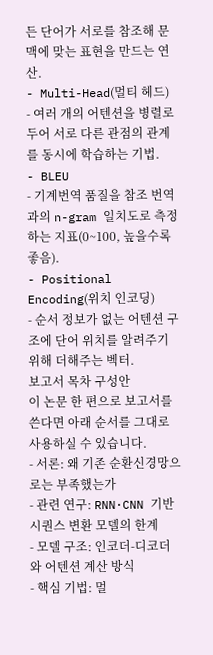든 단어가 서로를 참조해 문맥에 맞는 표현을 만드는 연산.
- Multi-Head(멀티 헤드)
- 여러 개의 어텐션을 병렬로 두어 서로 다른 관점의 관계를 동시에 학습하는 기법.
- BLEU
- 기계번역 품질을 참조 번역과의 n-gram 일치도로 측정하는 지표(0~100, 높을수록 좋음).
- Positional Encoding(위치 인코딩)
- 순서 정보가 없는 어텐션 구조에 단어 위치를 알려주기 위해 더해주는 벡터.
보고서 목차 구성안
이 논문 한 편으로 보고서를 쓴다면 아래 순서를 그대로 사용하실 수 있습니다.
- 서론: 왜 기존 순환신경망으로는 부족했는가
- 관련 연구: RNN·CNN 기반 시퀀스 변환 모델의 한계
- 모델 구조: 인코더-디코더와 어텐션 계산 방식
- 핵심 기법: 멀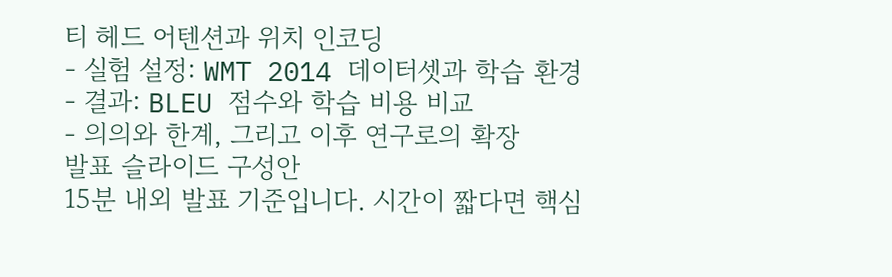티 헤드 어텐션과 위치 인코딩
- 실험 설정: WMT 2014 데이터셋과 학습 환경
- 결과: BLEU 점수와 학습 비용 비교
- 의의와 한계, 그리고 이후 연구로의 확장
발표 슬라이드 구성안
15분 내외 발표 기준입니다. 시간이 짧다면 핵심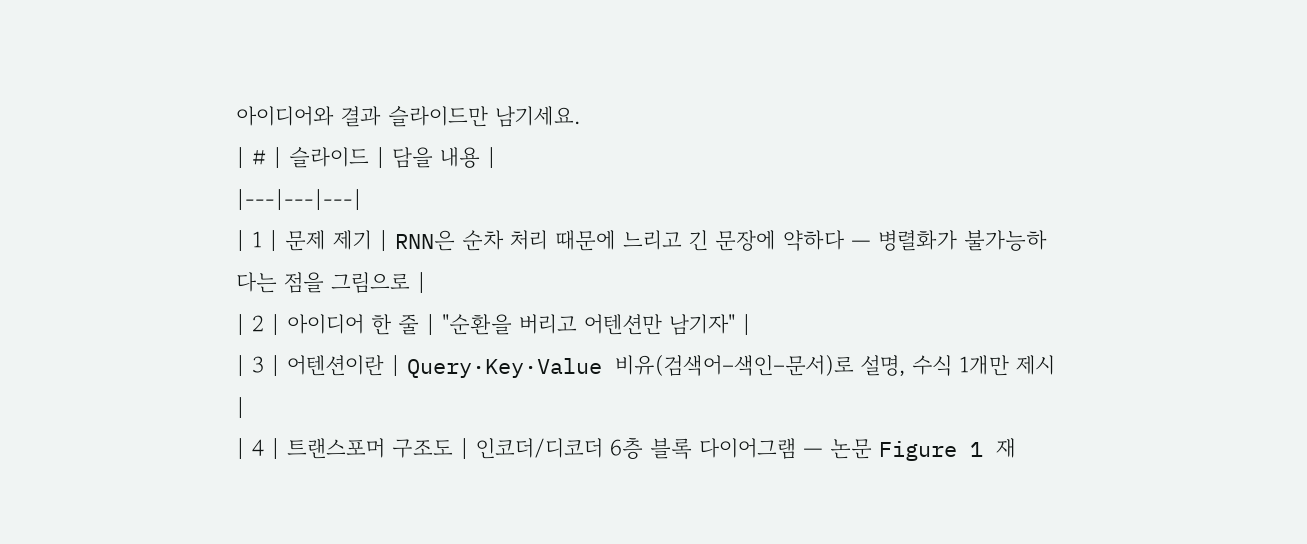아이디어와 결과 슬라이드만 남기세요.
| # | 슬라이드 | 담을 내용 |
|---|---|---|
| 1 | 문제 제기 | RNN은 순차 처리 때문에 느리고 긴 문장에 약하다 — 병렬화가 불가능하다는 점을 그림으로 |
| 2 | 아이디어 한 줄 | "순환을 버리고 어텐션만 남기자" |
| 3 | 어텐션이란 | Query·Key·Value 비유(검색어–색인–문서)로 설명, 수식 1개만 제시 |
| 4 | 트랜스포머 구조도 | 인코더/디코더 6층 블록 다이어그램 — 논문 Figure 1 재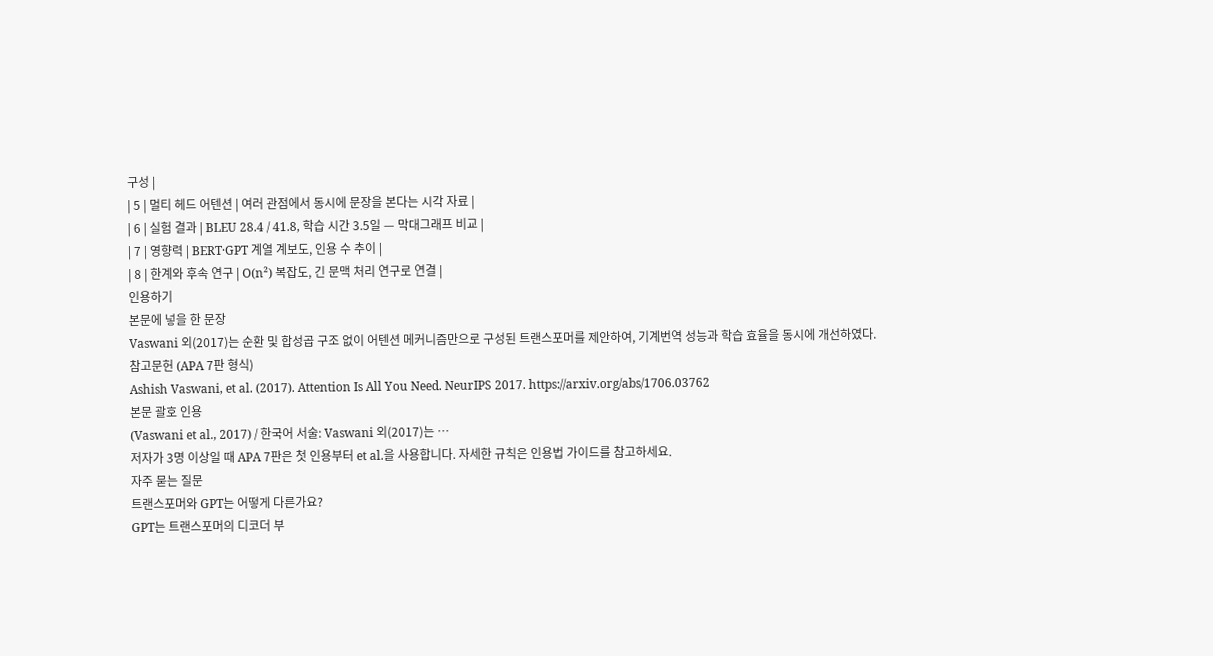구성 |
| 5 | 멀티 헤드 어텐션 | 여러 관점에서 동시에 문장을 본다는 시각 자료 |
| 6 | 실험 결과 | BLEU 28.4 / 41.8, 학습 시간 3.5일 — 막대그래프 비교 |
| 7 | 영향력 | BERT·GPT 계열 계보도, 인용 수 추이 |
| 8 | 한계와 후속 연구 | O(n²) 복잡도, 긴 문맥 처리 연구로 연결 |
인용하기
본문에 넣을 한 문장
Vaswani 외(2017)는 순환 및 합성곱 구조 없이 어텐션 메커니즘만으로 구성된 트랜스포머를 제안하여, 기계번역 성능과 학습 효율을 동시에 개선하였다.
참고문헌 (APA 7판 형식)
Ashish Vaswani, et al. (2017). Attention Is All You Need. NeurIPS 2017. https://arxiv.org/abs/1706.03762
본문 괄호 인용
(Vaswani et al., 2017) / 한국어 서술: Vaswani 외(2017)는 …
저자가 3명 이상일 때 APA 7판은 첫 인용부터 et al.을 사용합니다. 자세한 규칙은 인용법 가이드를 참고하세요.
자주 묻는 질문
트랜스포머와 GPT는 어떻게 다른가요?
GPT는 트랜스포머의 디코더 부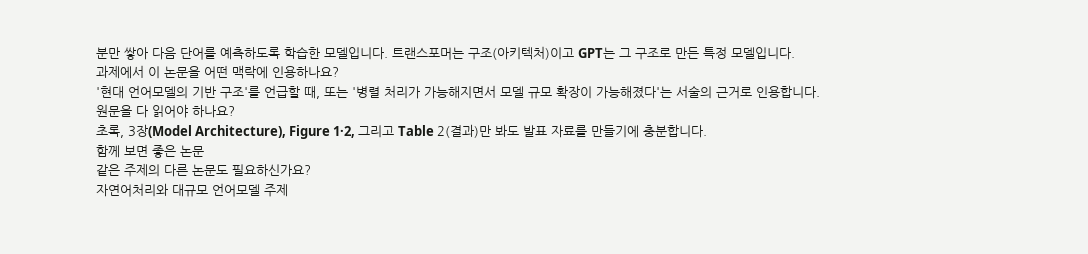분만 쌓아 다음 단어를 예측하도록 학습한 모델입니다. 트랜스포머는 구조(아키텍처)이고 GPT는 그 구조로 만든 특정 모델입니다.
과제에서 이 논문을 어떤 맥락에 인용하나요?
'현대 언어모델의 기반 구조'를 언급할 때, 또는 '병렬 처리가 가능해지면서 모델 규모 확장이 가능해졌다'는 서술의 근거로 인용합니다.
원문을 다 읽어야 하나요?
초록, 3장(Model Architecture), Figure 1·2, 그리고 Table 2(결과)만 봐도 발표 자료를 만들기에 충분합니다.
함께 보면 좋은 논문
같은 주제의 다른 논문도 필요하신가요?
자연어처리와 대규모 언어모델 주제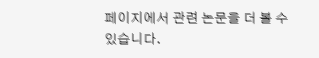페이지에서 관련 논문을 더 볼 수 있습니다.